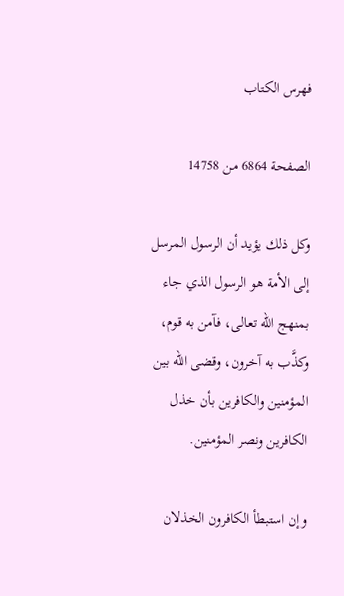فهرس الكتاب

الصفحة 6864 من 14758

وكل ذلك يؤيد أن الرسول المرسل إلى الأمة هو الرسول الذي جاء بمنهج الله تعالى، فآمن به قوم، وكذَّب به آخرون، وقضى الله بين المؤمنين والكافرين بأن خذل الكافرين ونصر المؤمنين.

وإن استبطأ الكافرون الخذلان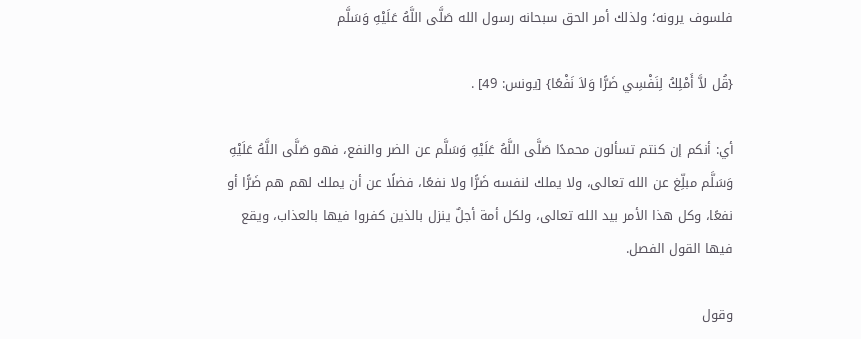فلسوف يرونه؛ ولذلك أمر الحق سبحانه رسول الله صَلَّى اللَّهُ عَلَيْهِ وَسَلَّم

{قُل لاَّ أَمْلِكُ لِنَفْسِي ضَرًّا وَلاَ نَفْعًا} [يونس: 49] .

أي: أنكم إن كنتم تسألون محمدًا صَلَّى اللَّهُ عَلَيْهِ وَسَلَّم عن الضر والنفع، فهو صَلَّى اللَّهُ عَلَيْهِ وَسَلَّم مبلِّغ عن الله تعالى، ولا يملك لنفسه ضَرًّا ولا نفعًا، فضلًا عن أن يملك لهم هم ضَرًّا أو نفعًا، وكل هذا الأمر بيد الله تعالى، ولكل أمة أجلٌ ينزل بالذين كفروا فيها بالعذاب، ويقع فيها القول الفصل.

وقول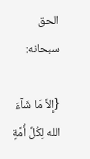الحق سبحانه:

{إِلاَّ مَا شَآءَ الله لِكُلِّ أُمَّةٍ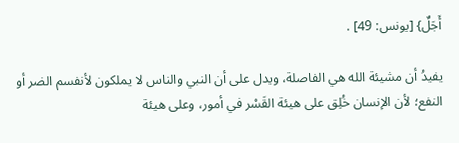أَجَلٌ} [يونس: 49] .

يفيدُ أن مشيئة الله هي الفاصلة، ويدل على أن النبي والناس لا يملكون لأنفسم الضر أو النفع؛ لأن الإنسان خُلِق على هيئة القَسْر في أمور، وعلى هيئة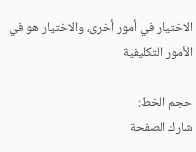الاختيار في أمور أخرى، والاختيار هو في الأمور التكليفية

حجم الخط:
شارك الصفحة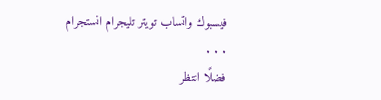فيسبوك واتساب تويتر تليجرام انستجرام
. . .
فضلًا انتظر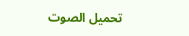تحميل الصوت